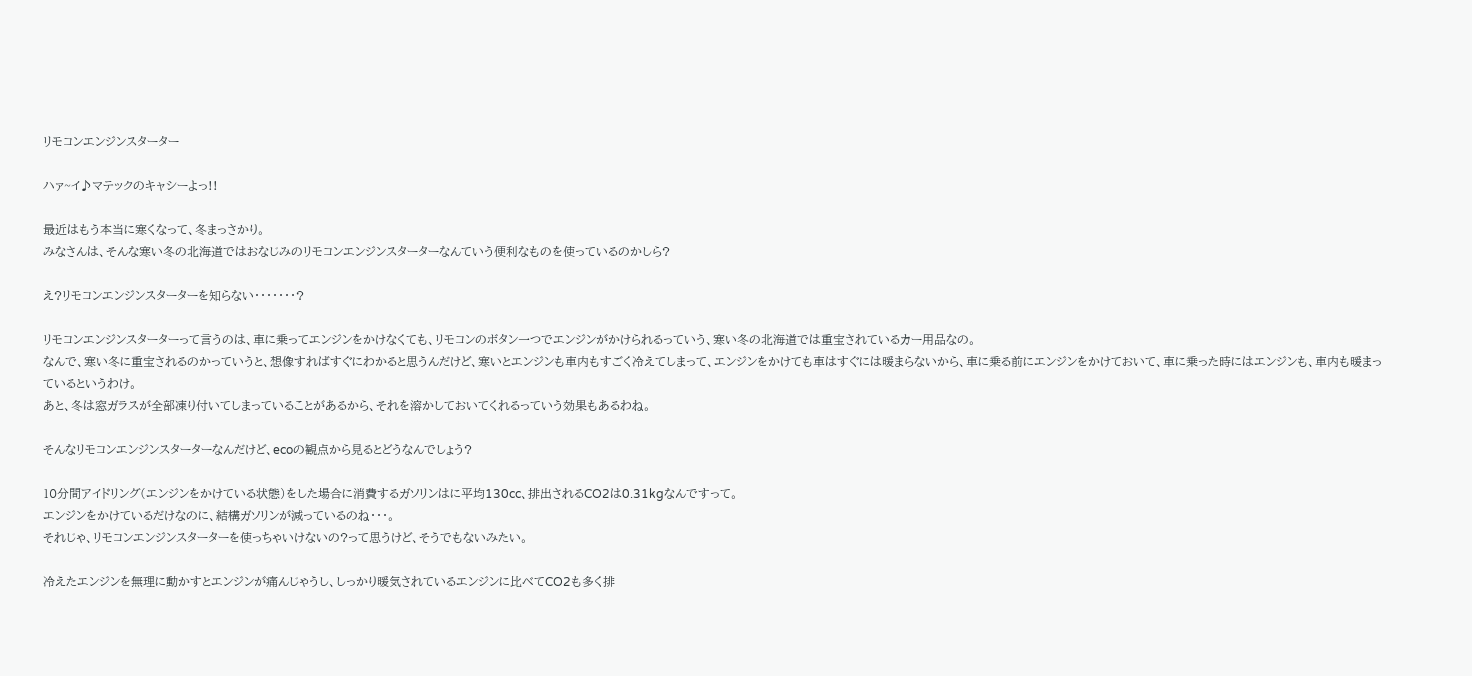リモコンエンジンスターター

ハァ~イ♪マテックのキャシーよっ!!

最近はもう本当に寒くなって、冬まっさかり。
みなさんは、そんな寒い冬の北海道ではおなじみのリモコンエンジンスターターなんていう便利なものを使っているのかしら?

え?リモコンエンジンスターターを知らない・・・・・・・?

リモコンエンジンスターターって言うのは、車に乗ってエンジンをかけなくても、リモコンのボタン一つでエンジンがかけられるっていう、寒い冬の北海道では重宝されているカー用品なの。
なんで、寒い冬に重宝されるのかっていうと、想像すればすぐにわかると思うんだけど、寒いとエンジンも車内もすごく冷えてしまって、エンジンをかけても車はすぐには暖まらないから、車に乗る前にエンジンをかけておいて、車に乗った時にはエンジンも、車内も暖まっているというわけ。
あと、冬は窓ガラスが全部凍り付いてしまっていることがあるから、それを溶かしておいてくれるっていう効果もあるわね。

そんなリモコンエンジンスターターなんだけど、ecoの観点から見るとどうなんでしょう?

10分間アイドリング(エンジンをかけている状態)をした場合に消費するガソリンはに平均130cc、排出されるCO2は0.31kgなんですって。
エンジンをかけているだけなのに、結構ガソリンが減っているのね・・・。
それじゃ、リモコンエンジンスターターを使っちゃいけないの?って思うけど、そうでもないみたい。

冷えたエンジンを無理に動かすとエンジンが痛んじゃうし、しっかり暖気されているエンジンに比べてCO2も多く排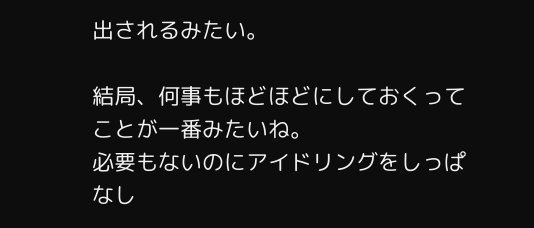出されるみたい。

結局、何事もほどほどにしておくってことが一番みたいね。
必要もないのにアイドリングをしっぱなし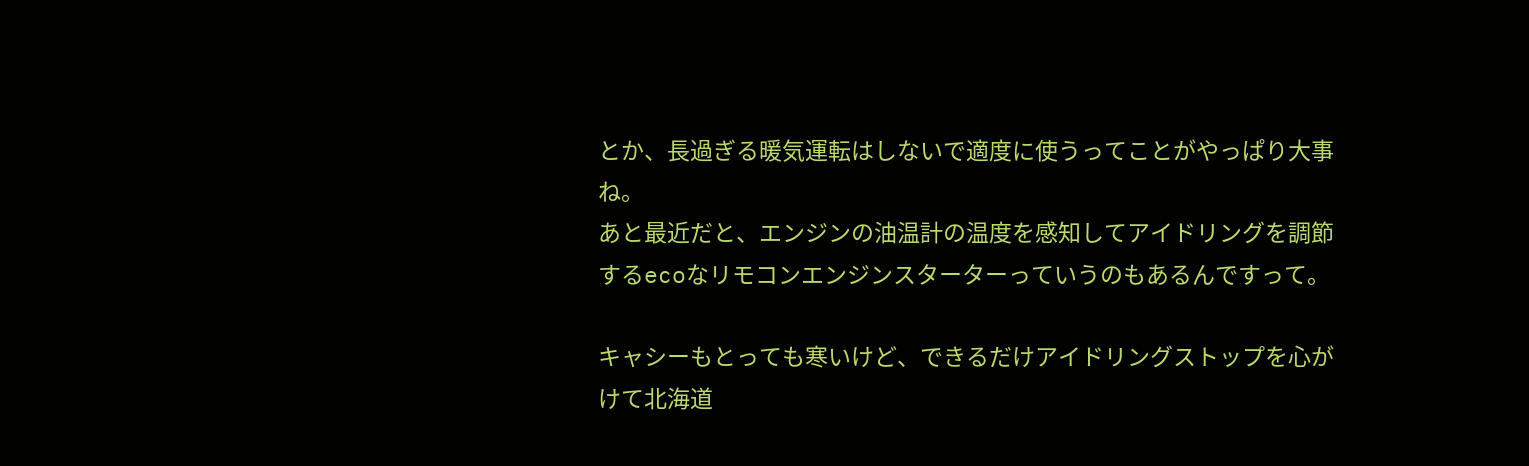とか、長過ぎる暖気運転はしないで適度に使うってことがやっぱり大事ね。
あと最近だと、エンジンの油温計の温度を感知してアイドリングを調節するecoなリモコンエンジンスターターっていうのもあるんですって。

キャシーもとっても寒いけど、できるだけアイドリングストップを心がけて北海道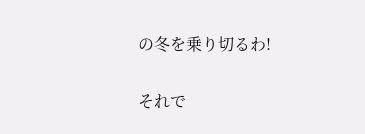の冬を乗り切るわ!

それで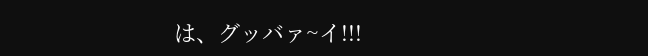は、グッバァ~イ!!!